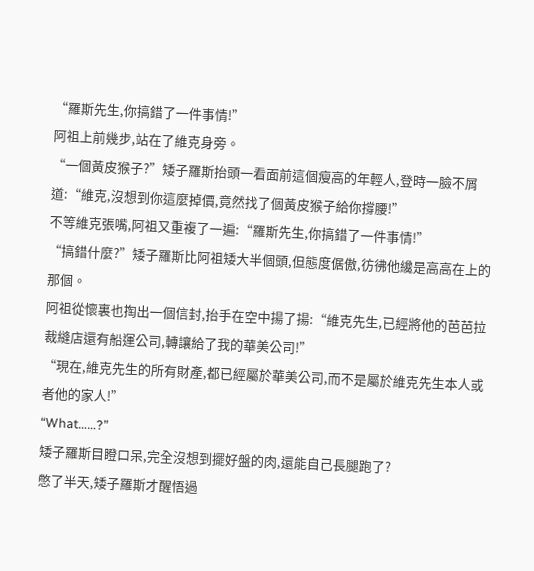“羅斯先生,你搞錯了一件事情!”
阿祖上前幾步,站在了維克身旁。
“一個黃皮猴子?”矮子羅斯抬頭一看面前這個瘦高的年輕人,登時一臉不屑道:“維克,沒想到你這麼掉價,竟然找了個黃皮猴子給你撐腰!”
不等維克張嘴,阿祖又重複了一遍:“羅斯先生,你搞錯了一件事情!”
“搞錯什麼?”矮子羅斯比阿祖矮大半個頭,但態度倨傲,彷彿他纔是高高在上的那個。
阿祖從懷裏也掏出一個信封,抬手在空中揚了揚:“維克先生,已經將他的芭芭拉裁縫店還有船運公司,轉讓給了我的華美公司!”
“現在,維克先生的所有財產,都已經屬於華美公司,而不是屬於維克先生本人或者他的家人!”
“What……?”
矮子羅斯目瞪口呆,完全沒想到擺好盤的肉,還能自己長腿跑了?
憋了半天,矮子羅斯才醒悟過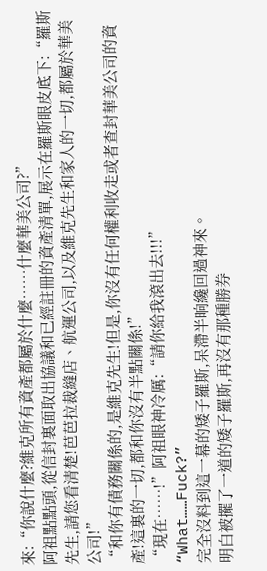來:“你說什麼?維克所有資產都屬於什麼……什麼華美公司?”
阿祖點點頭,從信封裏面取出協議和已經註冊的資產清單,展示在羅斯眼皮底下:“羅斯先生,請您看清楚!芭芭拉裁縫店、航運公司,以及維克先生和家人的一切,都屬於華美公司!”
“和你有債務關係的,是維克先生!但是,你沒有任何權利收走或者查封華美公司的資產!這裏的一切,都和你沒有半點關係!”
“現在……!”阿祖眼神冷厲:“請你給我滾出去!!!”
“What……Fuck?”
完全沒料到這一幕的矮子羅斯,呆滯半晌纔回過神來。
明白被擺了一道的矮子羅斯,再沒有那種勝券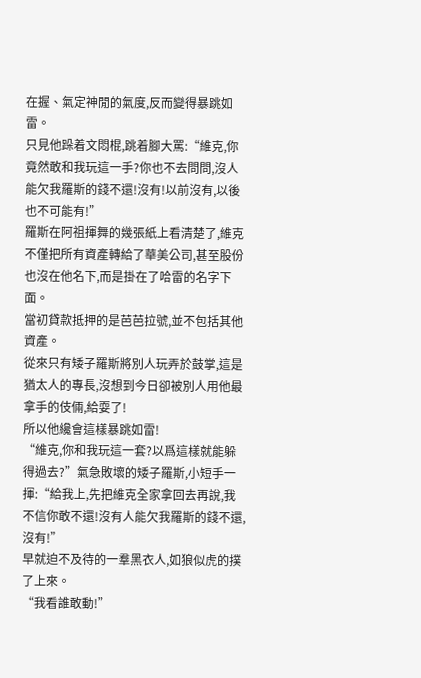在握、氣定神閒的氣度,反而變得暴跳如雷。
只見他跺着文悶棍,跳着腳大罵:“維克,你竟然敢和我玩這一手?你也不去問問,沒人能欠我羅斯的錢不還!沒有!以前沒有,以後也不可能有!”
羅斯在阿祖揮舞的幾張紙上看清楚了,維克不僅把所有資產轉給了華美公司,甚至股份也沒在他名下,而是掛在了哈雷的名字下面。
當初貸款抵押的是芭芭拉號,並不包括其他資產。
從來只有矮子羅斯將別人玩弄於鼓掌,這是猶太人的專長,沒想到今日卻被別人用他最拿手的伎倆,給耍了!
所以他纔會這樣暴跳如雷!
“維克,你和我玩這一套?以爲這樣就能躲得過去?”氣急敗壞的矮子羅斯,小短手一揮:“給我上,先把維克全家拿回去再說,我不信你敢不還!沒有人能欠我羅斯的錢不還,沒有!”
早就迫不及待的一羣黑衣人,如狼似虎的撲了上來。
“我看誰敢動!”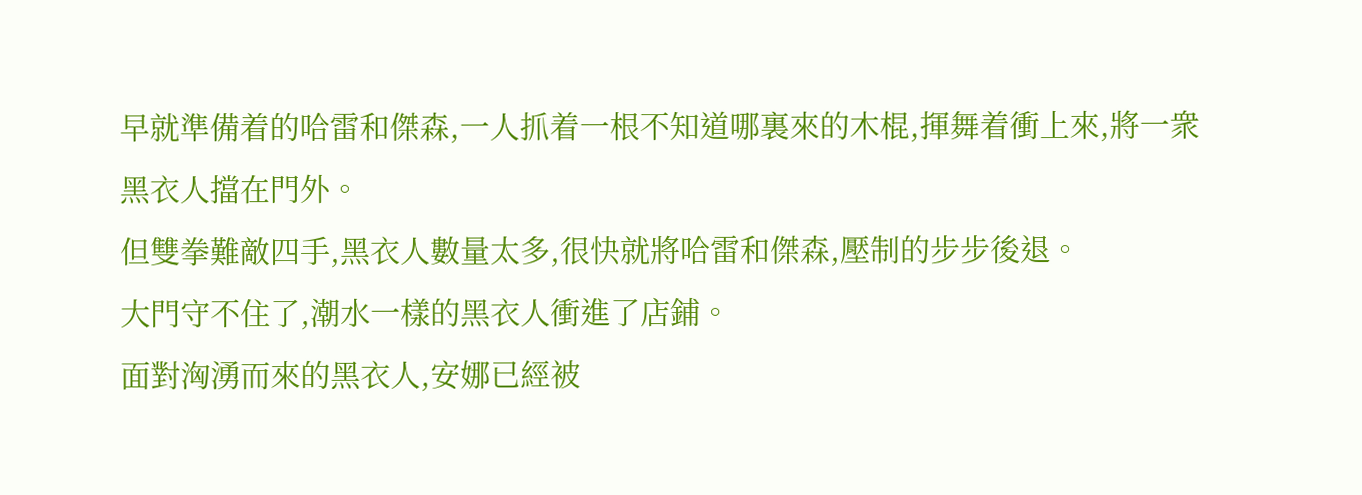早就準備着的哈雷和傑森,一人抓着一根不知道哪裏來的木棍,揮舞着衝上來,將一衆黑衣人擋在門外。
但雙拳難敵四手,黑衣人數量太多,很快就將哈雷和傑森,壓制的步步後退。
大門守不住了,潮水一樣的黑衣人衝進了店鋪。
面對洶湧而來的黑衣人,安娜已經被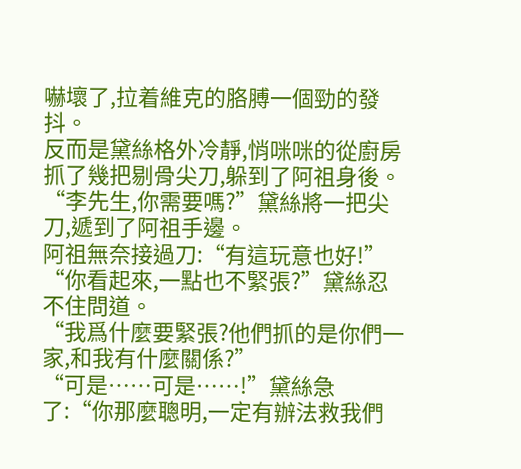嚇壞了,拉着維克的胳膊一個勁的發抖。
反而是黛絲格外冷靜,悄咪咪的從廚房抓了幾把剔骨尖刀,躲到了阿祖身後。
“李先生,你需要嗎?”黛絲將一把尖刀,遞到了阿祖手邊。
阿祖無奈接過刀:“有這玩意也好!”
“你看起來,一點也不緊張?”黛絲忍不住問道。
“我爲什麼要緊張?他們抓的是你們一家,和我有什麼關係?”
“可是……可是……!”黛絲急了:“你那麼聰明,一定有辦法救我們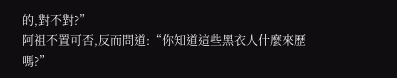的,對不對?”
阿祖不置可否,反而問道:“你知道這些黑衣人什麼來歷嗎?”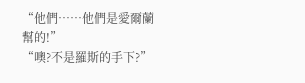“他們……他們是愛爾蘭幫的!”
“噢?不是羅斯的手下?”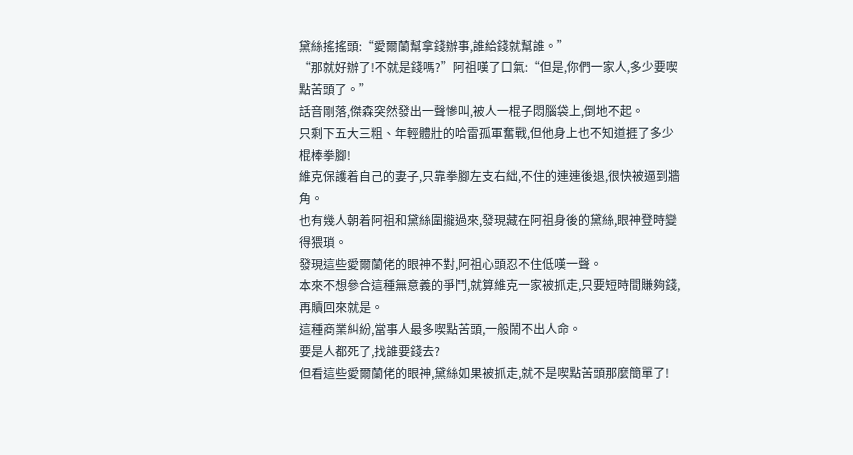黛絲搖搖頭:“愛爾蘭幫拿錢辦事,誰給錢就幫誰。”
“那就好辦了!不就是錢嗎?”阿祖嘆了口氣:“但是,你們一家人,多少要喫點苦頭了。”
話音剛落,傑森突然發出一聲慘叫,被人一棍子悶腦袋上,倒地不起。
只剩下五大三粗、年輕體壯的哈雷孤軍奮戰,但他身上也不知道捱了多少棍棒拳腳!
維克保護着自己的妻子,只靠拳腳左支右絀,不住的連連後退,很快被逼到牆角。
也有幾人朝着阿祖和黛絲圍攏過來,發現藏在阿祖身後的黛絲,眼神登時變得猥瑣。
發現這些愛爾蘭佬的眼神不對,阿祖心頭忍不住低嘆一聲。
本來不想參合這種無意義的爭鬥,就算維克一家被抓走,只要短時間賺夠錢,再贖回來就是。
這種商業糾紛,當事人最多喫點苦頭,一般鬧不出人命。
要是人都死了,找誰要錢去?
但看這些愛爾蘭佬的眼神,黛絲如果被抓走,就不是喫點苦頭那麼簡單了!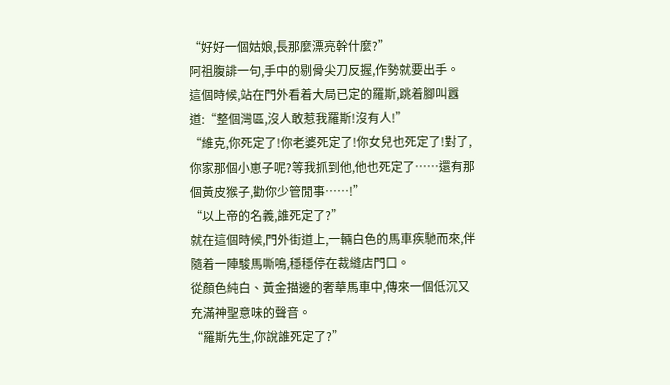“好好一個姑娘,長那麼漂亮幹什麼?”
阿祖腹誹一句,手中的剔骨尖刀反握,作勢就要出手。
這個時候,站在門外看着大局已定的羅斯,跳着腳叫囂道:“整個灣區,沒人敢惹我羅斯!沒有人!”
“維克,你死定了!你老婆死定了!你女兒也死定了!對了,你家那個小崽子呢?等我抓到他,他也死定了……還有那個黃皮猴子,勸你少管閒事……!”
“以上帝的名義,誰死定了?”
就在這個時候,門外街道上,一輛白色的馬車疾馳而來,伴隨着一陣駿馬嘶鳴,穩穩停在裁縫店門口。
從顏色純白、黃金描邊的奢華馬車中,傳來一個低沉又充滿神聖意味的聲音。
“羅斯先生,你說誰死定了?”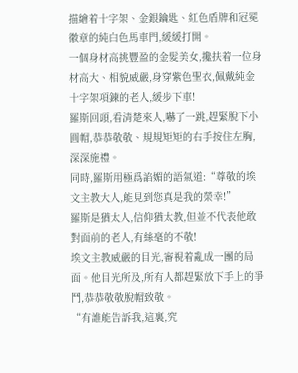描繪着十字架、金銀鑰匙、紅色盾牌和冠冕徽章的純白色馬車門,緩緩打開。
一個身材高挑豐盈的金髮美女,攙扶着一位身材高大、相貌威嚴,身穿紫色聖衣,佩戴純金十字架項鍊的老人,緩步下車!
羅斯回頭,看清楚來人,嚇了一跳,趕緊脫下小圓帽,恭恭敬敬、規規矩矩的右手按住左胸,深深施禮。
同時,羅斯用極爲諂媚的語氣道:“尊敬的埃文主教大人,能見到您真是我的榮幸!”
羅斯是猶太人,信仰猶太教,但並不代表他敢對面前的老人,有絲毫的不敬!
埃文主教威嚴的目光,審視着亂成一團的局面。他目光所及,所有人都趕緊放下手上的爭鬥,恭恭敬敬脫帽致敬。
“有誰能告訴我,這裏,究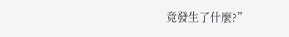竟發生了什麼?”